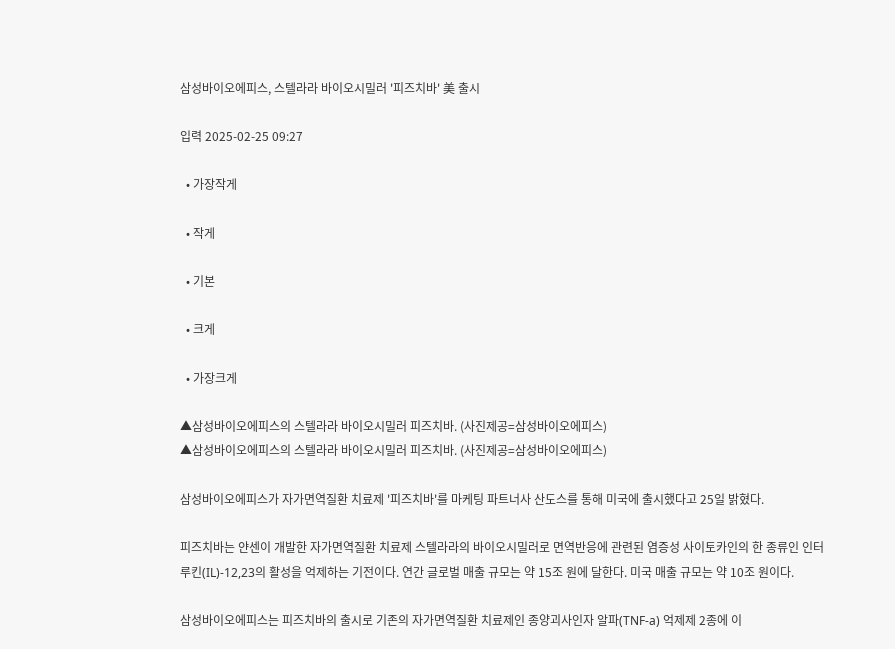삼성바이오에피스, 스텔라라 바이오시밀러 '피즈치바' 美 출시

입력 2025-02-25 09:27

  • 가장작게

  • 작게

  • 기본

  • 크게

  • 가장크게

▲삼성바이오에피스의 스텔라라 바이오시밀러 피즈치바. (사진제공=삼성바이오에피스)
▲삼성바이오에피스의 스텔라라 바이오시밀러 피즈치바. (사진제공=삼성바이오에피스)

삼성바이오에피스가 자가면역질환 치료제 '피즈치바'를 마케팅 파트너사 산도스를 통해 미국에 출시했다고 25일 밝혔다.

피즈치바는 얀센이 개발한 자가면역질환 치료제 스텔라라의 바이오시밀러로 면역반응에 관련된 염증성 사이토카인의 한 종류인 인터루킨(IL)-12,23의 활성을 억제하는 기전이다. 연간 글로벌 매출 규모는 약 15조 원에 달한다. 미국 매출 규모는 약 10조 원이다.

삼성바이오에피스는 피즈치바의 출시로 기존의 자가면역질환 치료제인 종양괴사인자 알파(TNF-a) 억제제 2종에 이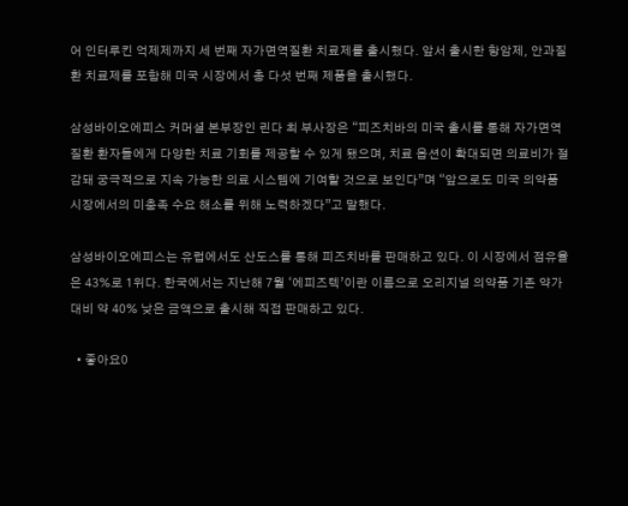어 인터루킨 억제제까지 세 번째 자가면역질환 치료제를 출시했다. 앞서 출시한 항암제, 안과질환 치료제를 포함해 미국 시장에서 총 다섯 번째 제품을 출시했다.

삼성바이오에피스 커머셜 본부장인 린다 최 부사장은 “피즈치바의 미국 출시를 통해 자가면역질환 환자들에게 다양한 치료 기회를 제공할 수 있게 됐으며, 치료 옵션이 확대되면 의료비가 절감돼 궁극적으로 지속 가능한 의료 시스템에 기여할 것으로 보인다”며 “앞으로도 미국 의약품 시장에서의 미충족 수요 해소를 위해 노력하겠다”고 말했다.

삼성바이오에피스는 유럽에서도 산도스를 통해 피즈치바를 판매하고 있다. 이 시장에서 점유율은 43%로 1위다. 한국에서는 지난해 7월 ‘에피즈텍’이란 이름으로 오리지널 의약품 기존 약가 대비 약 40% 낮은 금액으로 출시해 직접 판매하고 있다.

  • 좋아요0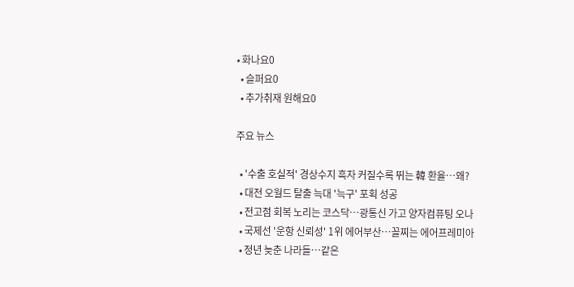• 화나요0
  • 슬퍼요0
  • 추가취재 원해요0

주요 뉴스

  • '수출 호실적' 경상수지 흑자 커질수록 뛰는 韓 환율⋯왜?
  • 대전 오월드 탈출 늑대 '늑구' 포획 성공
  • 전고점 회복 노리는 코스닥…광통신 가고 양자컴퓨팅 오나
  • 국제선 '운항 신뢰성' 1위 에어부산⋯꼴찌는 에어프레미아
  • 정년 늦춘 나라들…같은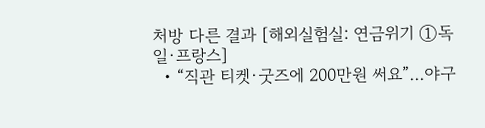처방 다른 결과 [해외실험실: 연금위기 ①독일·프랑스]
  • “직관 티켓·굿즈에 200만원 써요”…야구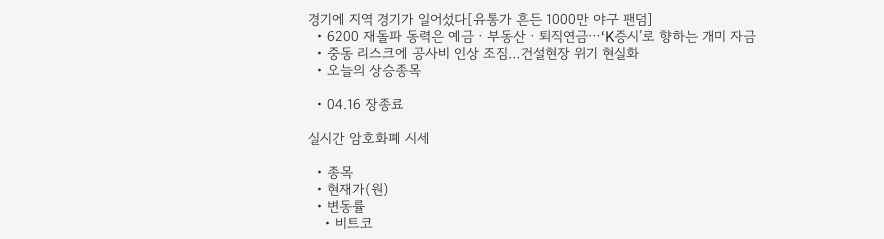경기에 지역 경기가 일어섰다[유통가 흔든 1000만 야구 팬덤]
  • 6200 재돌파 동력은 예금ㆍ부동산ㆍ퇴직연금⋯‘K증시’로 향하는 개미 자금
  • 중동 리스크에 공사비 인상 조짐…건설현장 위기 현실화
  • 오늘의 상승종목

  • 04.16 장종료

실시간 암호화폐 시세

  • 종목
  • 현재가(원)
  • 변동률
    • 비트코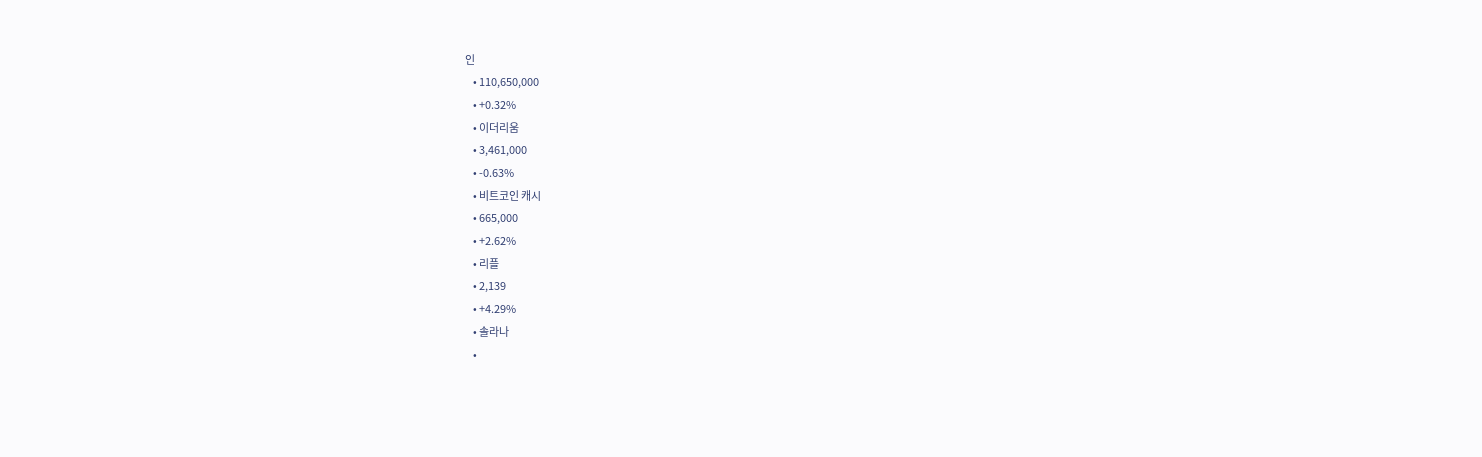인
    • 110,650,000
    • +0.32%
    • 이더리움
    • 3,461,000
    • -0.63%
    • 비트코인 캐시
    • 665,000
    • +2.62%
    • 리플
    • 2,139
    • +4.29%
    • 솔라나
    •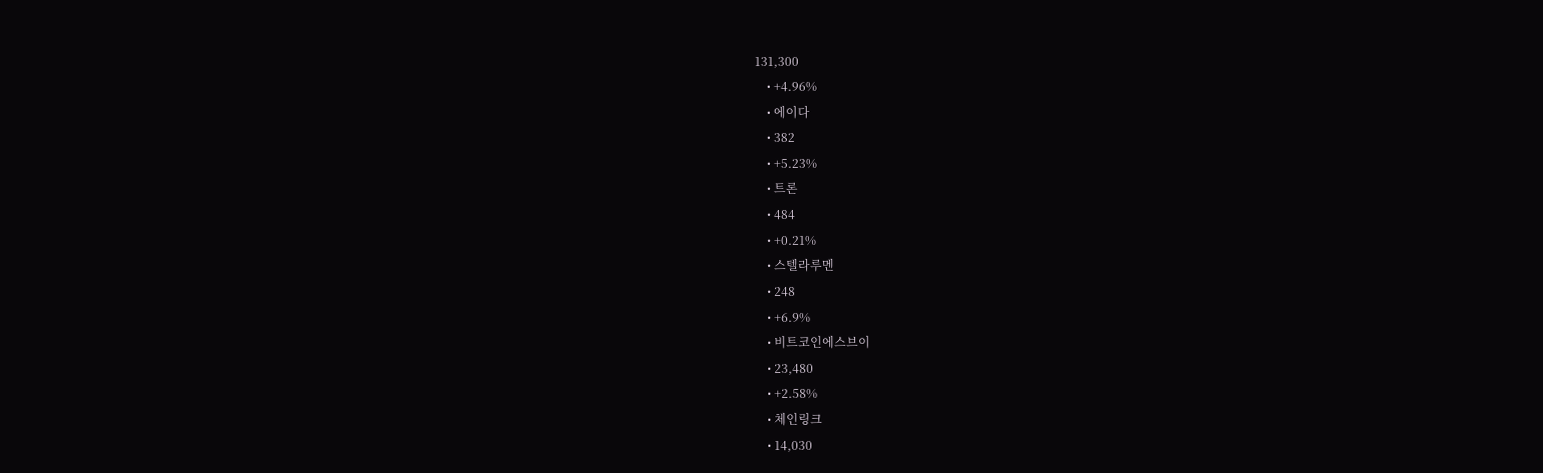131,300
    • +4.96%
    • 에이다
    • 382
    • +5.23%
    • 트론
    • 484
    • +0.21%
    • 스텔라루멘
    • 248
    • +6.9%
    • 비트코인에스브이
    • 23,480
    • +2.58%
    • 체인링크
    • 14,030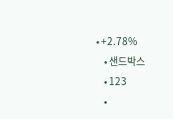• +2.78%
    • 샌드박스
    • 123
    •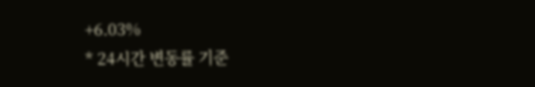+6.03%
* 24시간 변동률 기준